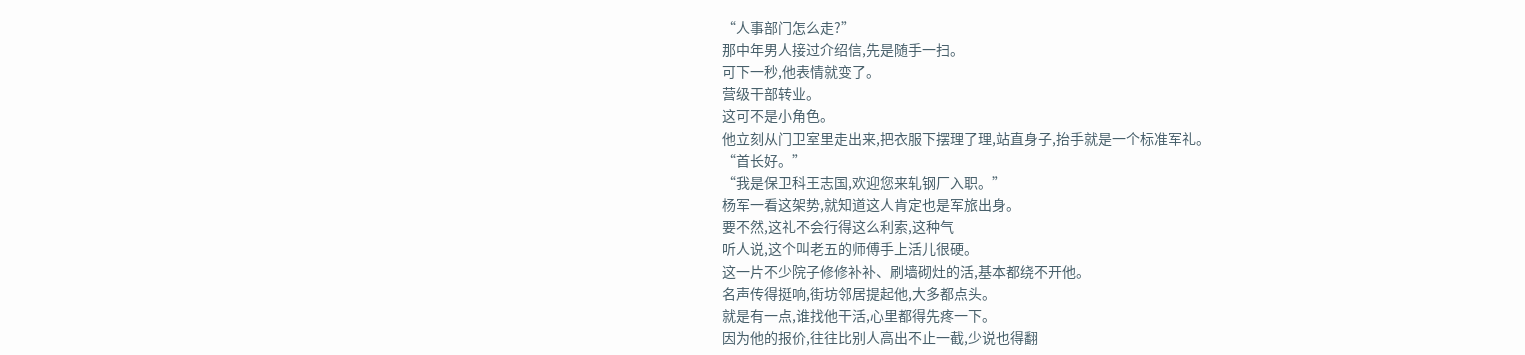“人事部门怎么走?”
那中年男人接过介绍信,先是随手一扫。
可下一秒,他表情就变了。
营级干部转业。
这可不是小角色。
他立刻从门卫室里走出来,把衣服下摆理了理,站直身子,抬手就是一个标准军礼。
“首长好。”
“我是保卫科王志国,欢迎您来轧钢厂入职。”
杨军一看这架势,就知道这人肯定也是军旅出身。
要不然,这礼不会行得这么利索,这种气
听人说,这个叫老五的师傅手上活儿很硬。
这一片不少院子修修补补、刷墙砌灶的活,基本都绕不开他。
名声传得挺响,街坊邻居提起他,大多都点头。
就是有一点,谁找他干活,心里都得先疼一下。
因为他的报价,往往比别人高出不止一截,少说也得翻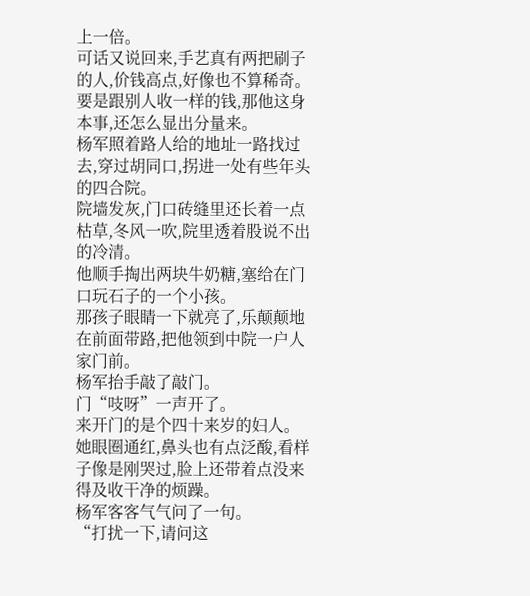上一倍。
可话又说回来,手艺真有两把刷子的人,价钱高点,好像也不算稀奇。
要是跟别人收一样的钱,那他这身本事,还怎么显出分量来。
杨军照着路人给的地址一路找过去,穿过胡同口,拐进一处有些年头的四合院。
院墙发灰,门口砖缝里还长着一点枯草,冬风一吹,院里透着股说不出的冷清。
他顺手掏出两块牛奶糖,塞给在门口玩石子的一个小孩。
那孩子眼睛一下就亮了,乐颠颠地在前面带路,把他领到中院一户人家门前。
杨军抬手敲了敲门。
门“吱呀”一声开了。
来开门的是个四十来岁的妇人。
她眼圈通红,鼻头也有点泛酸,看样子像是刚哭过,脸上还带着点没来得及收干净的烦躁。
杨军客客气气问了一句。
“打扰一下,请问这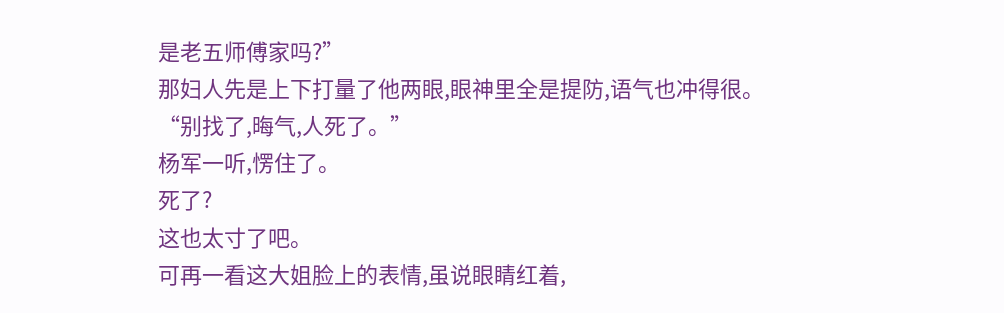是老五师傅家吗?”
那妇人先是上下打量了他两眼,眼神里全是提防,语气也冲得很。
“别找了,晦气,人死了。”
杨军一听,愣住了。
死了?
这也太寸了吧。
可再一看这大姐脸上的表情,虽说眼睛红着,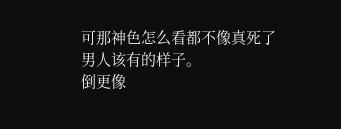可那神色怎么看都不像真死了男人该有的样子。
倒更像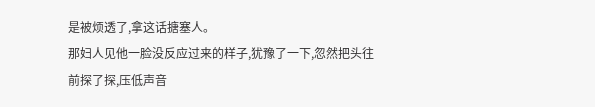是被烦透了,拿这话搪塞人。
那妇人见他一脸没反应过来的样子,犹豫了一下,忽然把头往前探了探,压低声音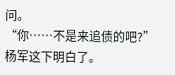问。
“你……不是来追债的吧?”
杨军这下明白了。